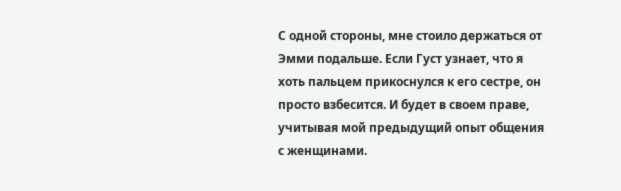С одной стороны, мне стоило держаться от Эмми подальше. Если Густ узнает, что я хоть пальцем прикоснулся к его сестре, он просто взбесится. И будет в своем праве, учитывая мой предыдущий опыт общения с женщинами.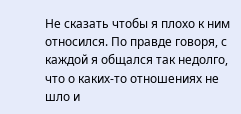Не сказать чтобы я плохо к ним относился. По правде говоря, с каждой я общался так недолго, что о каких-то отношениях не шло и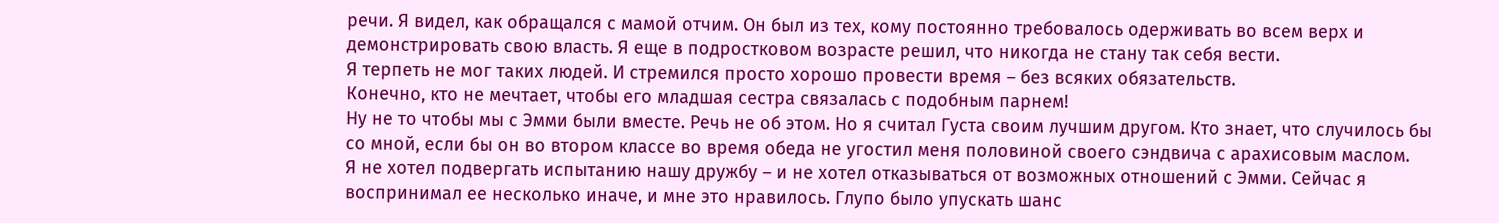речи. Я видел, как обращался с мамой отчим. Он был из тех, кому постоянно требовалось одерживать во всем верх и демонстрировать свою власть. Я еще в подростковом возрасте решил, что никогда не стану так себя вести.
Я терпеть не мог таких людей. И стремился просто хорошо провести время – без всяких обязательств.
Конечно, кто не мечтает, чтобы его младшая сестра связалась с подобным парнем!
Ну не то чтобы мы с Эмми были вместе. Речь не об этом. Но я считал Густа своим лучшим другом. Кто знает, что случилось бы со мной, если бы он во втором классе во время обеда не угостил меня половиной своего сэндвича с арахисовым маслом.
Я не хотел подвергать испытанию нашу дружбу – и не хотел отказываться от возможных отношений с Эмми. Сейчас я воспринимал ее несколько иначе, и мне это нравилось. Глупо было упускать шанс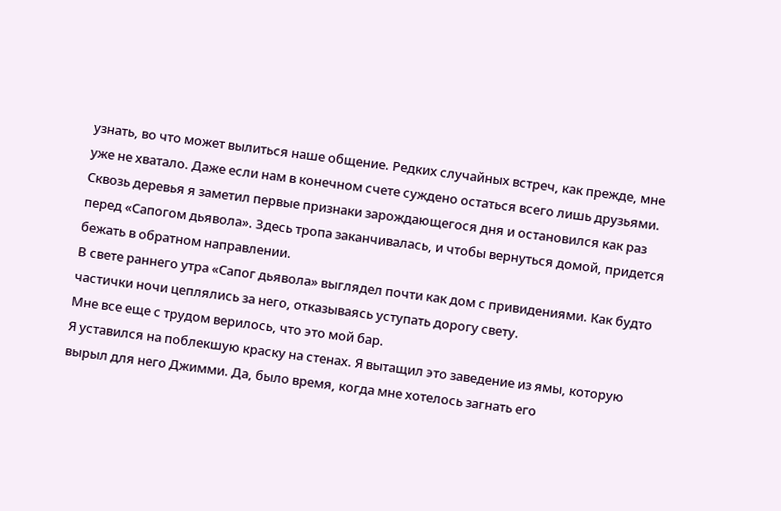узнать, во что может вылиться наше общение. Редких случайных встреч, как прежде, мне уже не хватало. Даже если нам в конечном счете суждено остаться всего лишь друзьями.
Сквозь деревья я заметил первые признаки зарождающегося дня и остановился как раз перед «Сапогом дьявола». Здесь тропа заканчивалась, и чтобы вернуться домой, придется бежать в обратном направлении.
В свете раннего утра «Сапог дьявола» выглядел почти как дом с привидениями. Как будто частички ночи цеплялись за него, отказываясь уступать дорогу свету.
Мне все еще с трудом верилось, что это мой бар.
Я уставился на поблекшую краску на стенах. Я вытащил это заведение из ямы, которую вырыл для него Джимми. Да, было время, когда мне хотелось загнать его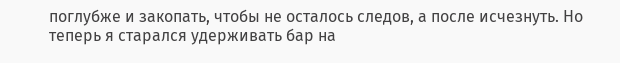поглубже и закопать, чтобы не осталось следов, а после исчезнуть. Но теперь я старался удерживать бар на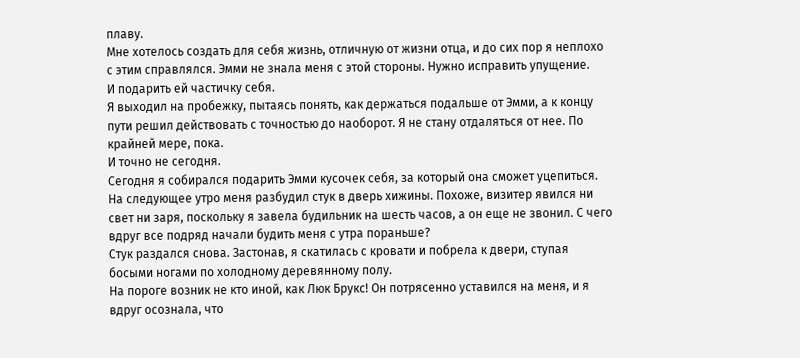плаву.
Мне хотелось создать для себя жизнь, отличную от жизни отца, и до сих пор я неплохо с этим справлялся. Эмми не знала меня с этой стороны. Нужно исправить упущение.
И подарить ей частичку себя.
Я выходил на пробежку, пытаясь понять, как держаться подальше от Эмми, а к концу пути решил действовать с точностью до наоборот. Я не стану отдаляться от нее. По крайней мере, пока.
И точно не сегодня.
Сегодня я собирался подарить Эмми кусочек себя, за который она сможет уцепиться.
На следующее утро меня разбудил стук в дверь хижины. Похоже, визитер явился ни свет ни заря, поскольку я завела будильник на шесть часов, а он еще не звонил. С чего вдруг все подряд начали будить меня с утра пораньше?
Стук раздался снова. Застонав, я скатилась с кровати и побрела к двери, ступая босыми ногами по холодному деревянному полу.
На пороге возник не кто иной, как Люк Брукс! Он потрясенно уставился на меня, и я вдруг осознала, что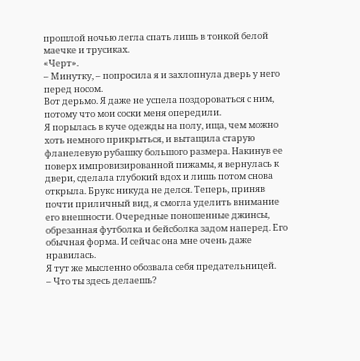прошлой ночью легла спать лишь в тонкой белой маечке и трусиках.
«Черт».
– Минутку, – попросила я и захлопнула дверь у него перед носом.
Вот дерьмо. Я даже не успела поздороваться с ним, потому что мои соски меня опередили.
Я порылась в куче одежды на полу, ища, чем можно хоть немного прикрыться, и вытащила старую фланелевую рубашку большого размера. Накинув ее поверх импровизированной пижамы, я вернулась к двери, сделала глубокий вдох и лишь потом снова открыла. Брукс никуда не делся. Теперь, приняв почти приличный вид, я смогла уделить внимание его внешности. Очередные поношенные джинсы, обрезанная футболка и бейсболка задом наперед. Его обычная форма. И сейчас она мне очень даже нравилась.
Я тут же мысленно обозвала себя предательницей.
– Что ты здесь делаешь?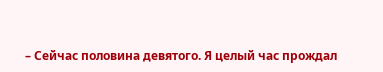– Сейчас половина девятого. Я целый час прождал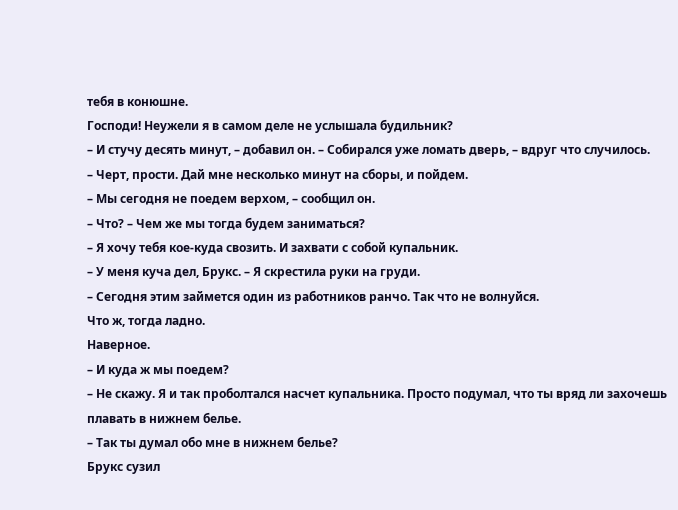тебя в конюшне.
Господи! Неужели я в самом деле не услышала будильник?
– И стучу десять минут, – добавил он. – Собирался уже ломать дверь, – вдруг что случилось.
– Черт, прости. Дай мне несколько минут на сборы, и пойдем.
– Мы сегодня не поедем верхом, – сообщил он.
– Что? – Чем же мы тогда будем заниматься?
– Я хочу тебя кое-куда свозить. И захвати с собой купальник.
– У меня куча дел, Брукс. – Я скрестила руки на груди.
– Сегодня этим займется один из работников ранчо. Так что не волнуйся.
Что ж, тогда ладно.
Наверное.
– И куда ж мы поедем?
– Не скажу. Я и так проболтался насчет купальника. Просто подумал, что ты вряд ли захочешь плавать в нижнем белье.
– Так ты думал обо мне в нижнем белье?
Брукс сузил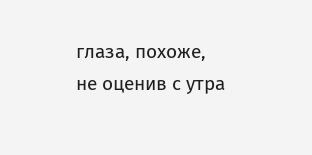глаза, похоже, не оценив с утра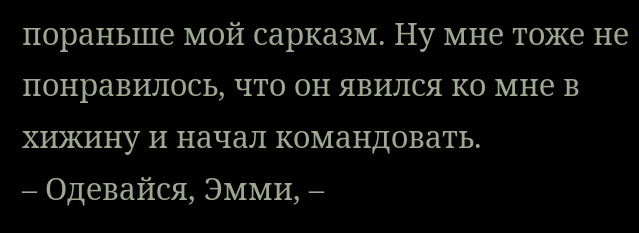пораньше мой сарказм. Ну мне тоже не понравилось, что он явился ко мне в хижину и начал командовать.
– Одевайся, Эмми, –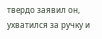твердо заявил он, ухватился за ручку и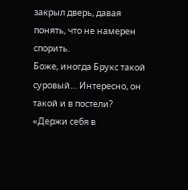закрыл дверь, давая понять, что не намерен спорить.
Боже, иногда Брукс такой суровый… Интересно, он такой и в постели?
«Держи себя в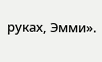руках, Эмми».